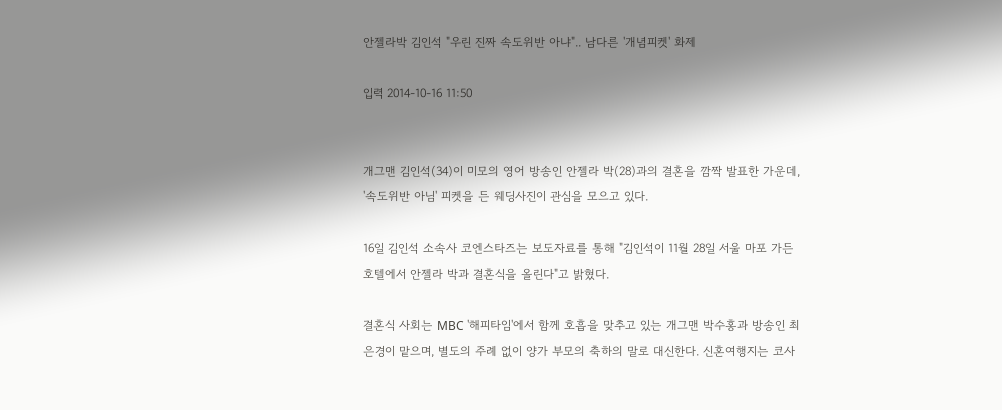안젤라박 김인석 "우린 진짜 속도위반 아냐".. 남다른 '개념피켓' 화제

입력 2014-10-16 11:50


개그맨 김인석(34)이 미모의 영어 방송인 안젤라 박(28)과의 결혼을 깜짝 발표한 가운데, '속도위반 아님' 피켓을 든 웨딩사진이 관심을 모으고 있다.

16일 김인석 소속사 코엔스타즈는 보도자료를 통해 "김인석이 11월 28일 서울 마포 가든호텔에서 안젤라 박과 결혼식을 올린다"고 밝혔다.

결혼식 사회는 MBC '해피타임'에서 함께 호흡을 맞추고 있는 개그맨 박수홍과 방송인 최은경이 맡으며, 별도의 주례 없이 양가 부모의 축하의 말로 대신한다. 신혼여행지는 코사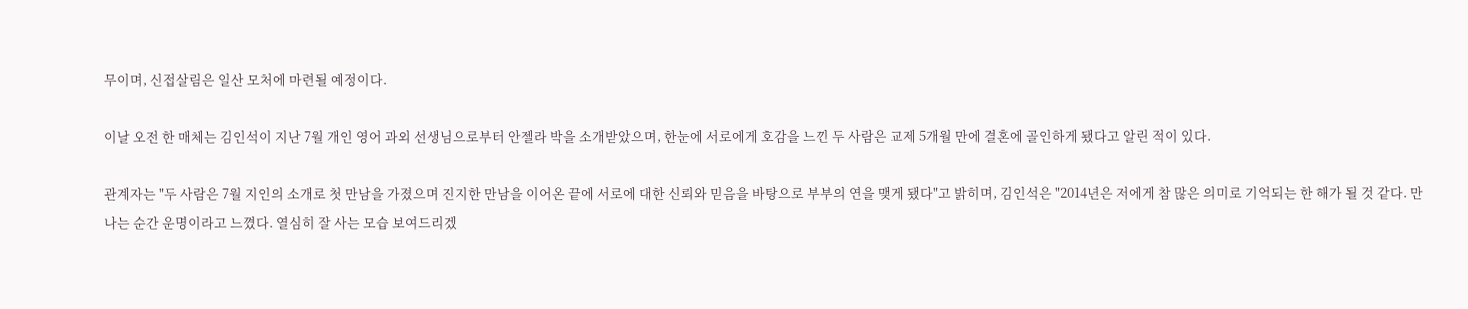무이며, 신접살림은 일산 모처에 마련될 예정이다.

이날 오전 한 매체는 김인석이 지난 7월 개인 영어 과외 선생님으로부터 안젤라 박을 소개받았으며, 한눈에 서로에게 호감을 느낀 두 사람은 교제 5개월 만에 결혼에 골인하게 됐다고 알린 적이 있다.

관계자는 "두 사람은 7월 지인의 소개로 첫 만남을 가졌으며 진지한 만남을 이어온 끝에 서로에 대한 신뢰와 믿음을 바탕으로 부부의 연을 맺게 됐다"고 밝히며, 김인석은 "2014년은 저에게 참 많은 의미로 기억되는 한 해가 될 것 같다. 만나는 순간 운명이라고 느꼈다. 열심히 잘 사는 모습 보여드리겠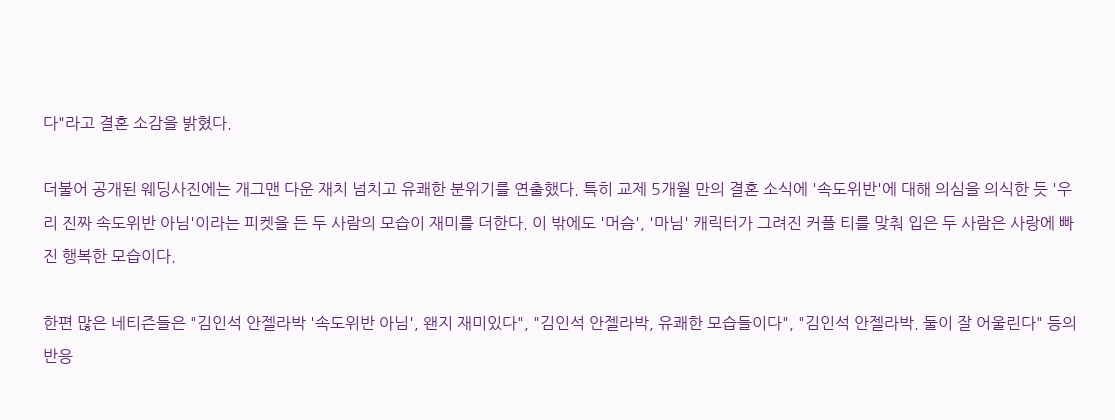다"라고 결혼 소감을 밝혔다.

더불어 공개된 웨딩사진에는 개그맨 다운 재치 넘치고 유쾌한 분위기를 연출했다. 특히 교제 5개월 만의 결혼 소식에 '속도위반'에 대해 의심을 의식한 듯 '우리 진짜 속도위반 아님'이라는 피켓을 든 두 사람의 모습이 재미를 더한다. 이 밖에도 '머슴', '마님' 캐릭터가 그려진 커플 티를 맞춰 입은 두 사람은 사랑에 빠진 행복한 모습이다.

한편 많은 네티즌들은 "김인석 안젤라박 '속도위반 아님', 왠지 재미있다", "김인석 안젤라박, 유쾌한 모습들이다", "김인석 안젤라박. 둘이 잘 어울린다" 등의 반응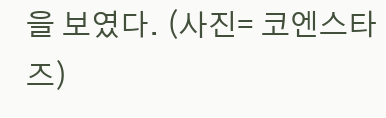을 보였다. (사진= 코엔스타즈)